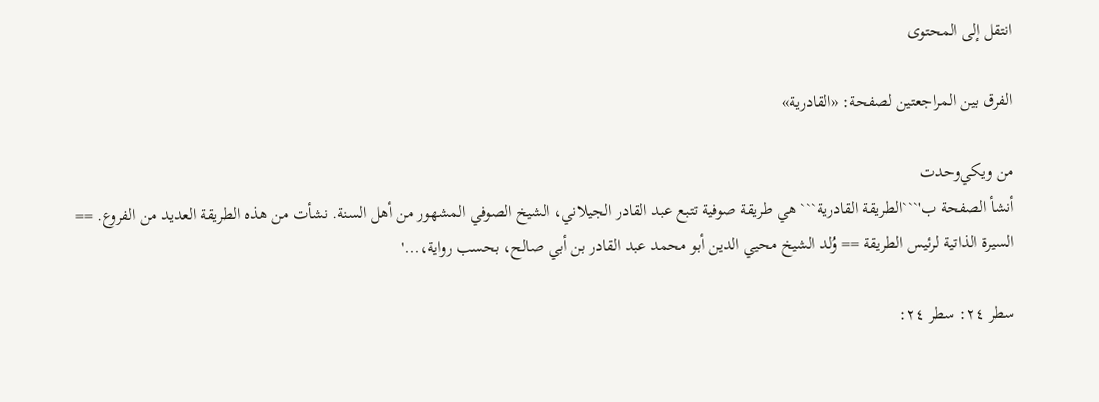انتقل إلى المحتوى

الفرق بين المراجعتين لصفحة: «القادرية»

من ویکي‌وحدت
أنشأ الصفحة ب'```الطريقة القادرية``` هي طريقة صوفية تتبع عبد القادر الجيلاني، الشيخ الصوفي المشهور من أهل السنة. نشأت من هذه الطريقة العديد من الفروع. == السيرة الذاتية لرئيس الطريقة == وُلد الشيخ محيي الدين أبو محمد عبد القادر بن أبي صالح، بحسب رواية،...'

سطر ٢٤: سطر ٢٤: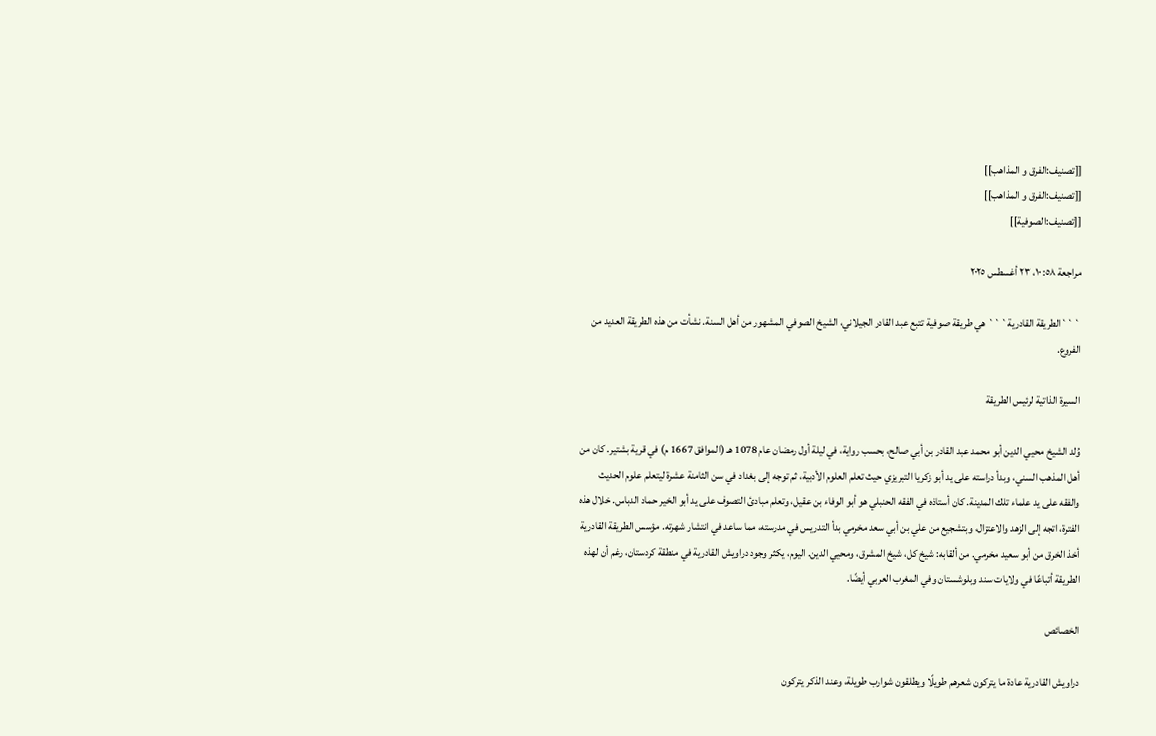[[تصنيف:الفرق و المذاهب]]
[[تصنيف:الفرق و المذاهب]]
[[تصنيف:الصوفية]]

مراجعة ١٠:٥٨، ٢٣ أغسطس ٢٠٢٥

```الطريقة القادرية``` هي طريقة صوفية تتبع عبد القادر الجيلاني، الشيخ الصوفي المشهور من أهل السنة. نشأت من هذه الطريقة العديد من الفروع.

السيرة الذاتية لرئيس الطريقة

وُلد الشيخ محيي الدين أبو محمد عبد القادر بن أبي صالح، بحسب رواية، في ليلة أول رمضان عام 1078 هـ (الموافق 1667 م) في قرية بشتير. كان من أهل المذهب السني، وبدأ دراسته على يد أبو زكريا التبريزي حيث تعلم العلوم الأدبية، ثم توجه إلى بغداد في سن الثامنة عشرة ليتعلم علوم الحديث والفقه على يد علماء تلك المدينة. كان أستاذه في الفقه الحنبلي هو أبو الوفاء بن عقيل، وتعلم مبادئ التصوف على يد أبو الخير حماد الدباس. خلال هذه الفترة، اتجه إلى الزهد والاعتزال، وبتشجيع من علي بن أبي سعد مخرمي بدأ التدريس في مدرسته، مما ساعد في انتشار شهرته. مؤسس الطريقة القادرية أخذ الخرق من أبو سعيد مخرمي. من ألقابه: شيخ كل، شيخ المشرق، ومحيي الدين. اليوم، يكثر وجود دراويش القادرية في منطقة كردستان، رغم أن لهذه الطريقة أتباعًا في ولايات سند وبلوشستان وفي المغرب العربي أيضًا.

الخصائص

دراويش القادرية عادة ما يتركون شعرهم طويلًا ويطلقون شوارب طويلة، وعند الذكر يتركون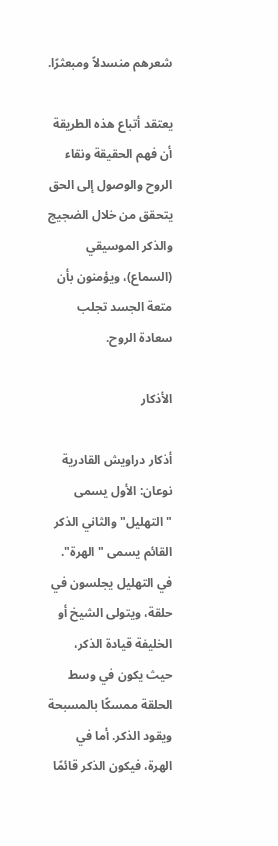شعرهم منسدلاً ومبعثرًا.

يعتقد أتباع هذه الطريقة أن فهم الحقيقة ونقاء الروح والوصول إلى الحق يتحقق من خلال الضجيج والذكر الموسيقي (السماع)، ويؤمنون بأن متعة الجسد تجلب سعادة الروح.

الأذكار

أذكار دراويش القادرية نوعان: الأول يسمى "التهليل" والثاني الذكر القائم يسمى "الهرة". في التهليل يجلسون في حلقة، ويتولى الشيخ أو الخليفة قيادة الذكر، حيث يكون في وسط الحلقة ممسكًا بالمسبحة ويقود الذكر. أما في الهرة، فيكون الذكر قائمًا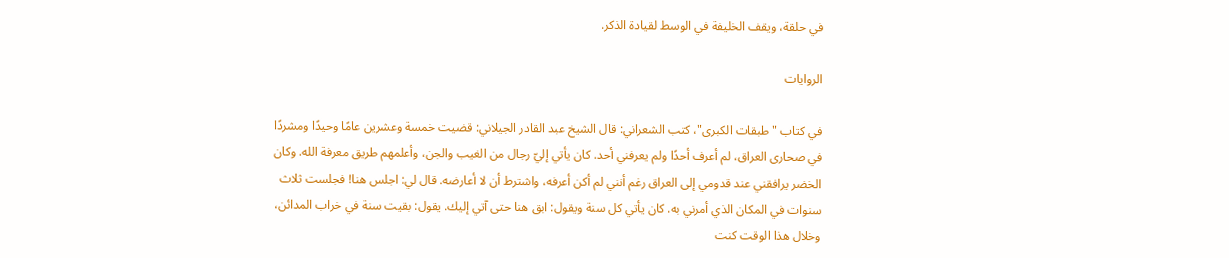في حلقة، ويقف الخليفة في الوسط لقيادة الذكر.

الروايات

في كتاب "طبقات الكبرى"، كتب الشعراني: قال الشيخ عبد القادر الجيلاني: قضيت خمسة وعشرين عامًا وحيدًا ومشردًا في صحارى العراق، لم أعرف أحدًا ولم يعرفني أحد. كان يأتي إليّ رجال من الغيب والجن، وأعلمهم طريق معرفة الله. وكان الخضر يرافقني عند قدومي إلى العراق رغم أنني لم أكن أعرفه، واشترط أن لا أعارضه. قال لي: اجلس هنا! فجلست ثلاث سنوات في المكان الذي أمرني به. كان يأتي كل سنة ويقول: ابق هنا حتى آتي إليك. يقول: بقيت سنة في خراب المدائن، وخلال هذا الوقت كنت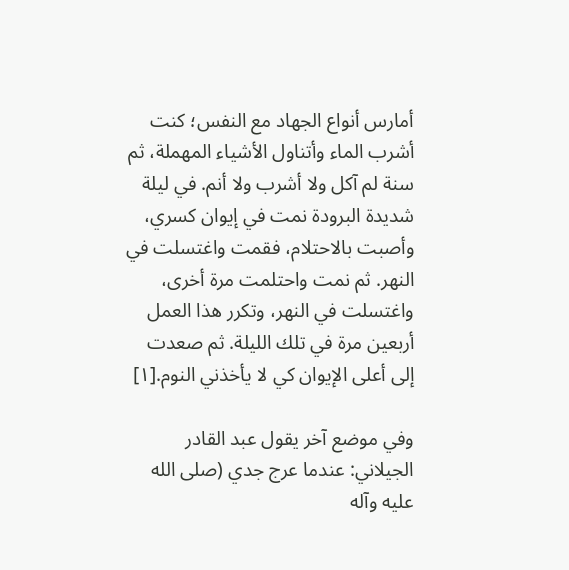أمارس أنواع الجهاد مع النفس؛ كنت أشرب الماء وأتناول الأشياء المهملة، ثم سنة لم آكل ولا أشرب ولا أنم. في ليلة شديدة البرودة نمت في إيوان كسري، وأصبت بالاحتلام، فقمت واغتسلت في النهر. ثم نمت واحتلمت مرة أخرى، واغتسلت في النهر، وتكرر هذا العمل أربعين مرة في تلك الليلة. ثم صعدت إلى أعلى الإيوان كي لا يأخذني النوم.[١]

وفي موضع آخر يقول عبد القادر الجيلاني: عندما عرج جدي (صلى الله عليه وآله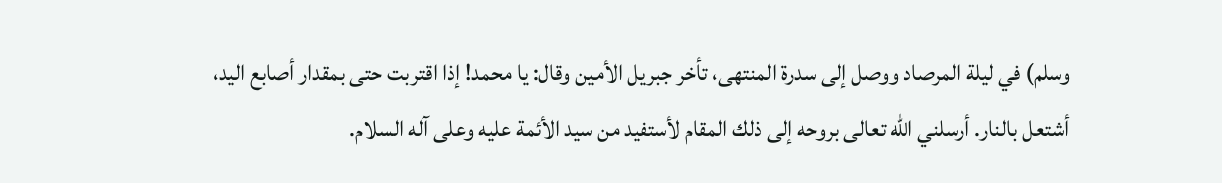وسلم) في ليلة المرصاد ووصل إلى سدرة المنتهى، تأخر جبريل الأمين وقال: يا محمد! إذا اقتربت حتى بمقدار أصابع اليد، أشتعل بالنار. أرسلني الله تعالى بروحه إلى ذلك المقام لأستفيد من سيد الأئمة عليه وعلى آله السلام.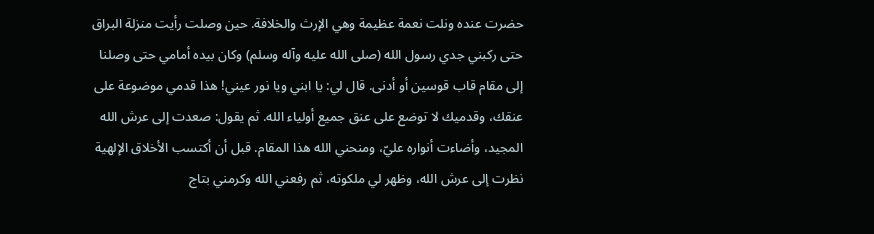حضرت عنده ونلت نعمة عظيمة وهي الإرث والخلافة. حين وصلت رأيت منزلة البراق حتى ركبني جدي رسول الله (صلى الله عليه وآله وسلم) وكان بيده أمامي حتى وصلنا إلى مقام قاب قوسين أو أدنى. قال لي: يا ابني ويا نور عيني! هذا قدمي موضوعة على عنقك، وقدميك لا توضع على عنق جميع أولياء الله. ثم يقول: صعدت إلى عرش الله المجيد، وأضاءت أنواره عليّ، ومنحني الله هذا المقام. قبل أن أكتسب الأخلاق الإلهية نظرت إلى عرش الله، وظهر لي ملكوته، ثم رفعني الله وكرمني بتاج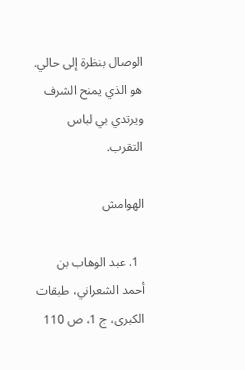الوصال بنظرة إلى حالي. هو الذي يمنح الشرف ويرتدي بي لباس التقرب.

الهوامش

  1. عبد الوهاب بن أحمد الشعراني، طبقات الكبرى، ج 1، ص 110